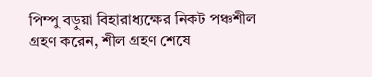পিম্পু বড়ুয়া বিহারাধ্যক্ষের নিকট পঞ্চশীল গ্রহণ করেন, শীল গ্রহণ শেষে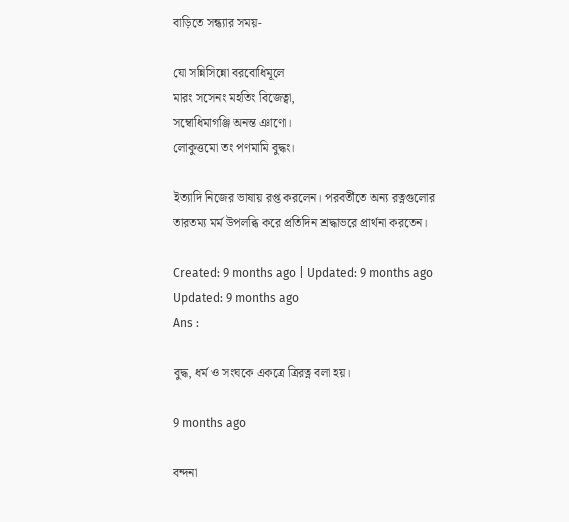বাড়িতে সন্ধ্যার সময়-

যো সন্নিসিন্নো বরবোধিমূলে
মারং সসেনং মহতিং বিজেত্বা,
সম্বোধিমাগঞ্জি অনন্ত ঞাণো।
লোকুত্তমো তং পণমামি বুদ্ধং।

ইত্যাদি নিজের ভাষায় রপ্ত করলেন। পরবর্তীতে অন্য রত্নগুলোর তারতম্য মর্ম উপলব্ধি করে প্রতিদিন শ্রদ্ধাভরে প্রার্থনা করতেন।

Created: 9 months ago | Updated: 9 months ago
Updated: 9 months ago
Ans :

বুদ্ধ, ধর্ম ও সংঘকে একত্রে ত্রিরত্ন বলা হয়।

9 months ago

বন্দনা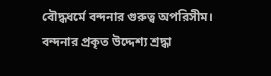বৌদ্ধধর্মে বন্দনার গুরুত্ব অপরিসীম। বন্দনার প্রকৃত উদ্দেশ্য শ্রদ্ধা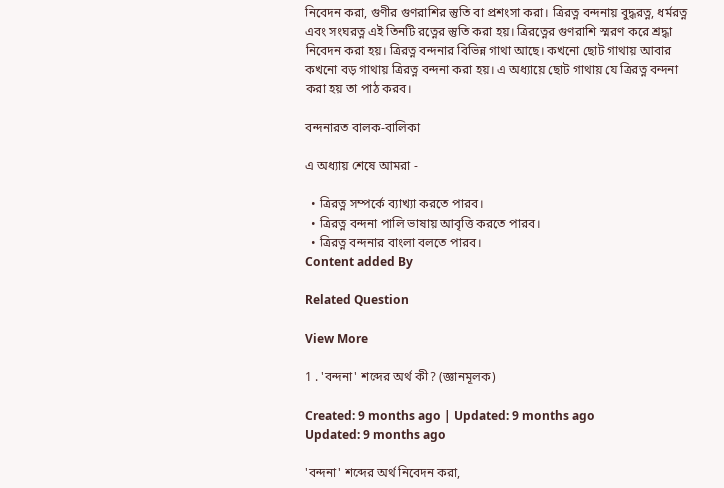নিবেদন করা, গুণীর গুণরাশির স্তুতি বা প্রশংসা করা। ত্রিরত্ন বন্দনায় বুদ্ধরত্ন, ধর্মরত্ন এবং সংঘরত্ন এই তিনটি রত্নের স্তুতি করা হয়। ত্রিরত্নের গুণরাশি স্মরণ করে শ্রদ্ধা নিবেদন করা হয়। ত্রিরত্ন বন্দনার বিভিন্ন গাথা আছে। কখনো ছোট গাথায় আবার কখনো বড় গাথায় ত্রিরত্ন বন্দনা করা হয়। এ অধ্যায়ে ছোট গাথায় যে ত্রিরত্ন বন্দনা করা হয় তা পাঠ করব।

বন্দনারত বালক-বালিকা

এ অধ্যায় শেষে আমরা -

  • ত্রিরত্ন সম্পর্কে ব্যাখ্যা করতে পারব।
  • ত্রিরত্ন বন্দনা পালি ভাষায় আবৃত্তি করতে পারব।
  • ত্রিরত্ন বন্দনার বাংলা বলতে পারব।
Content added By

Related Question

View More

1 . 'বন্দনা' শব্দের অর্থ কী? (জ্ঞানমূলক)

Created: 9 months ago | Updated: 9 months ago
Updated: 9 months ago

'বন্দনা' শব্দের অর্থ নিবেদন করা,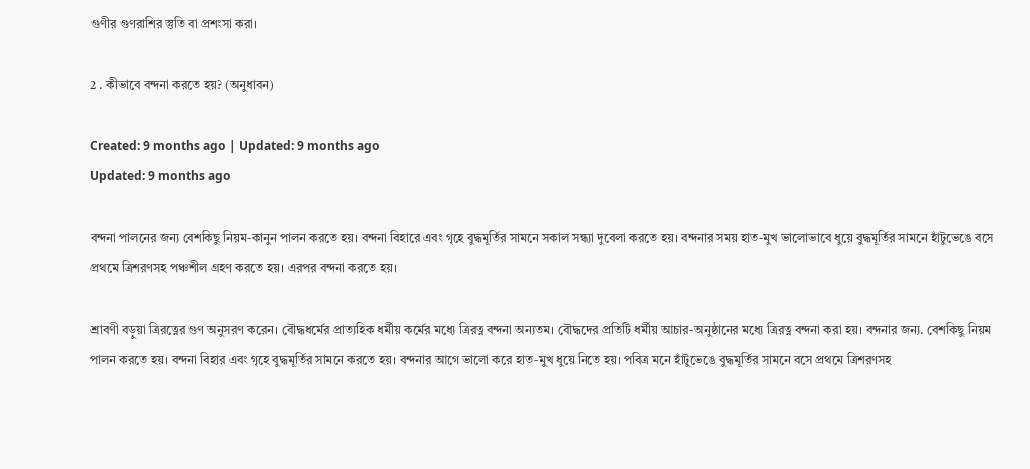গুণীর গুণরাশির স্তুতি বা প্রশংসা করা।

2 . কীভাবে বন্দনা করতে হয়? (অনুধাবন)

Created: 9 months ago | Updated: 9 months ago
Updated: 9 months ago

বন্দনা পালনের জন্য বেশকিছু নিয়ম-কানুন পালন করতে হয়। বন্দনা বিহারে এবং গৃহে বুদ্ধমূর্তির সামনে সকাল সন্ধ্যা দুবেলা করতে হয়। বন্দনার সময় হাত-মুখ ভালোভাবে ধুয়ে বুদ্ধমূর্তির সামনে হাঁটুভেঙে বসে প্রথমে ত্রিশরণসহ পঞ্চশীল গ্রহণ করতে হয়। এরপর বন্দনা করতে হয়।

শ্রাবণী বড়ুয়া ত্রিরত্নের গুণ অনুসরণ করেন। বৌদ্ধধর্মের প্রাত্যহিক ধর্মীয় কর্মের মধ্যে ত্রিরত্ন বন্দনা অন্যতম। বৌদ্ধদের প্রতিটি ধর্মীয় আচার-অনুষ্ঠানের মধ্যে ত্রিরত্ন বন্দনা করা হয়। বন্দনার জন্য. বেশকিছু নিয়ম পালন করতে হয়। বন্দনা বিহার এবং গৃহে বুদ্ধমূর্তির সামনে করতে হয়। বন্দনার আগে ভালো করে হাত-মুখ ধুয়ে নিতে হয়। পবিত্র মনে হাঁটুভেঙে বুদ্ধমূর্তির সামনে বসে প্রথমে ত্রিশরণসহ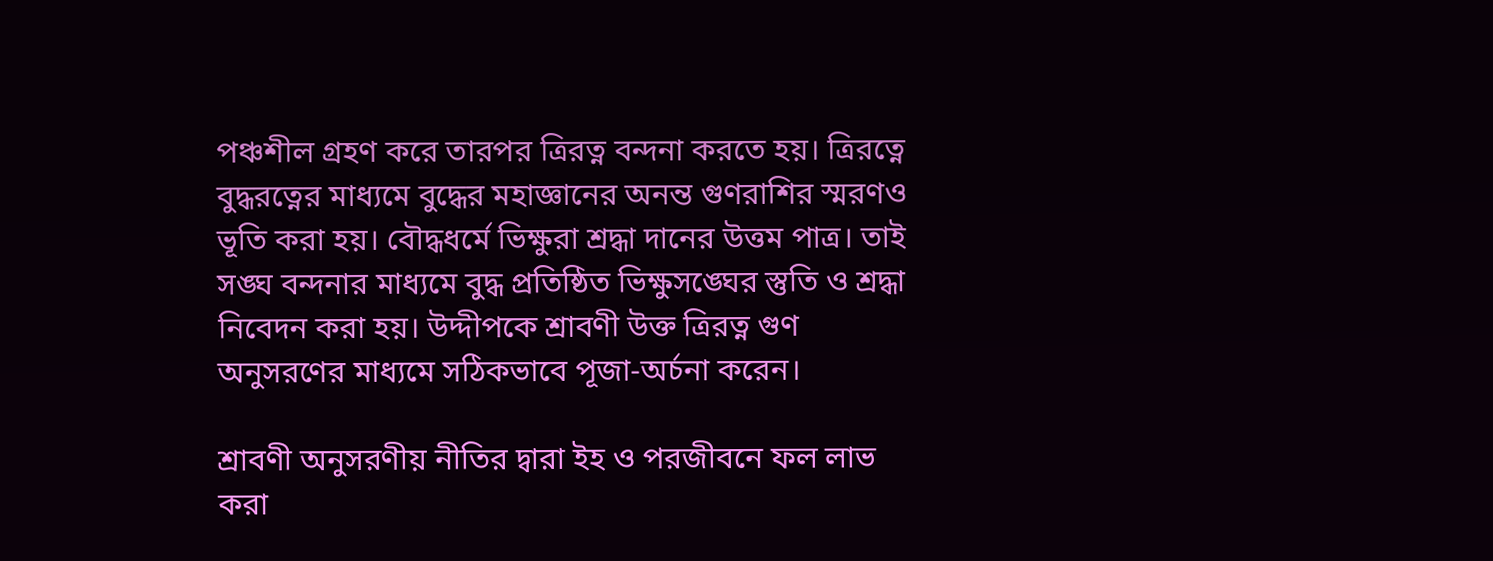পঞ্চশীল গ্রহণ করে তারপর ত্রিরত্ন বন্দনা করতে হয়। ত্রিরত্নে বুদ্ধরত্নের মাধ্যমে বুদ্ধের মহাজ্ঞানের অনন্ত গুণরাশির স্মরণও ভূতি করা হয়। বৌদ্ধধর্মে ভিক্ষুরা শ্রদ্ধা দানের উত্তম পাত্র। তাই সঙ্ঘ বন্দনার মাধ্যমে বুদ্ধ প্রতিষ্ঠিত ভিক্ষুসঙ্ঘের স্তুতি ও শ্রদ্ধা নিবেদন করা হয়। উদ্দীপকে শ্রাবণী উক্ত ত্রিরত্ন গুণ অনুসরণের মাধ্যমে সঠিকভাবে পূজা-অর্চনা করেন।

শ্রাবণী অনুসরণীয় নীতির দ্বারা ইহ ও পরজীবনে ফল লাভ করা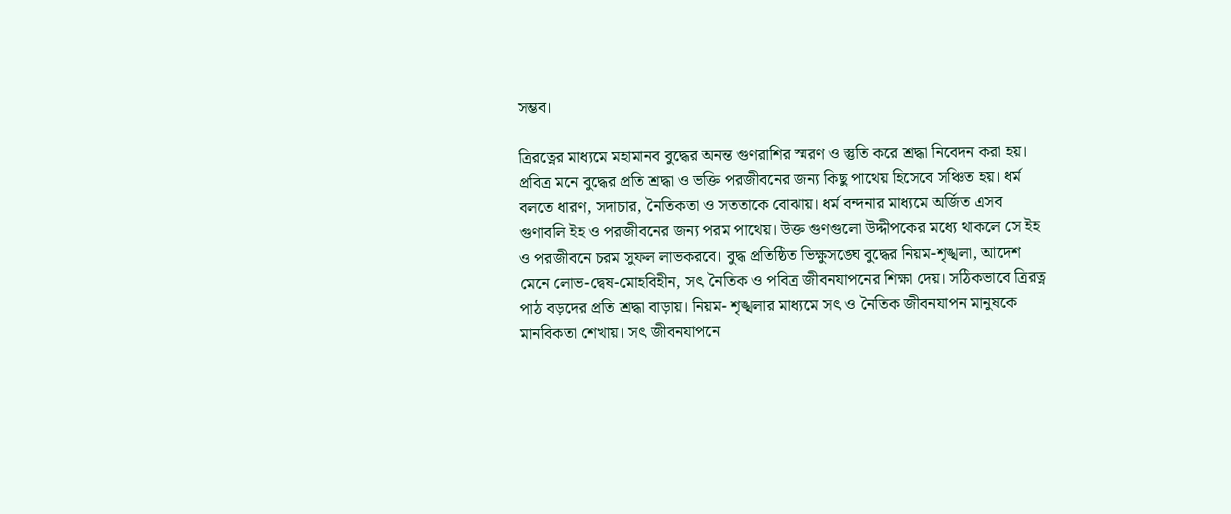সম্ভব।

ত্রিরত্নের মাধ্যমে মহামানব বুদ্ধের অনন্ত গুণরাশির স্মরণ ও স্তুতি করে শ্রদ্ধা নিবেদন করা হয়। প্রবিত্র মনে বুদ্ধের প্রতি শ্রদ্ধা ও ভক্তি পরজীবনের জন্য কিছু পাথেয় হিসেবে সঞ্চিত হয়। ধর্ম বলতে ধারণ, সদাচার, নৈতিকতা ও সততাকে বোঝায়। ধর্ম বন্দনার মাধ্যমে অর্জিত এসব গুণাবলি ইহ ও পরজীবনের জন্য পরম পাথেয়। উক্ত গুণগুলো উদ্দীপকের মধ্যে থাকলে সে ইহ ও পরজীবনে চরম সুফল লাভকরবে। বুদ্ধ প্রতিষ্ঠিত ভিক্ষুসঙ্ঘে বুদ্ধের নিয়ম-শৃঙ্খলা, আদেশ মেনে লোভ-দ্বেষ-মোহবিহীন, সৎ নৈতিক ও পবিত্র জীবনযাপনের শিক্ষা দেয়। সঠিকভাবে ত্রিরত্ন পাঠ বড়দের প্রতি শ্রদ্ধা বাড়ায়। নিয়ম- শৃঙ্খলার মাধ্যমে সৎ ও নৈতিক জীবনযাপন মানুষকে মানবিকতা শেখায়। সৎ জীবনযাপনে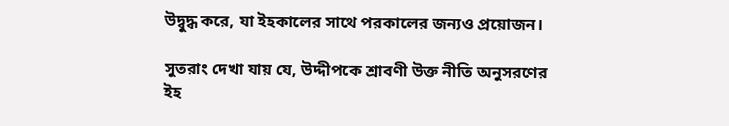উদ্বুদ্ধ করে, যা ইহকালের সাথে পরকালের জন্যও প্রয়োজন।

সুতরাং দেখা যায় যে, উদ্দীপকে শ্রাবণী উক্ত নীতি অনুসরণের ইহ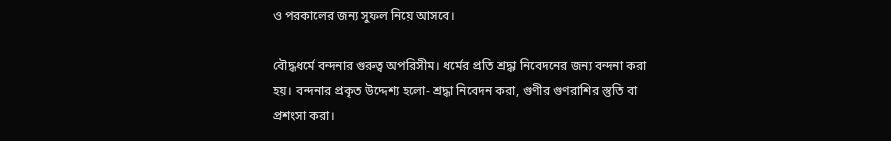ও পরকালের জন্য সুফল নিয়ে আসবে।

বৌদ্ধধর্মে বন্দনার গুরুত্ব অপরিসীম। ধর্মের প্রতি শ্রদ্ধা নিবেদনের জন্য বন্দনা করা হয়। বন্দনার প্রকৃত উদ্দেশ্য হলো- শ্রদ্ধা নিবেদন করা, গুণীর গুণরাশির স্তুতি বা প্রশংসা করা।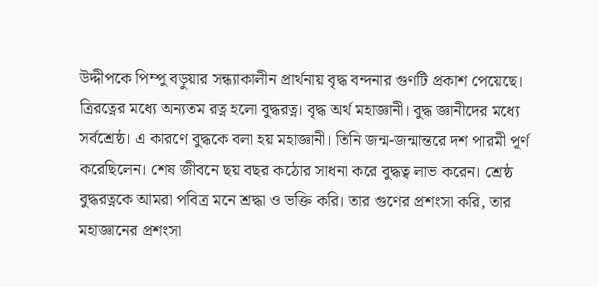উদ্দীপকে পিম্পু বড়ুয়ার সন্ধ্যাকালীন প্রার্থনায় বৃদ্ধ বন্দনার গুণটি প্রকাশ পেয়েছে। ত্রিরত্নের মধ্যে অন্যতম রত্ন হলো বুদ্ধরত্ন। বৃদ্ধ অর্থ মহাজ্ঞানী। বুদ্ধ জ্ঞানীদের মধ্যে সর্বশ্রেষ্ঠ। এ কারণে বুদ্ধকে বলা হয় মহাজ্ঞানী। তিনি জন্ম-জন্মান্তরে দশ পারমী পূর্ণ করেছিলেন। শেষ জীবনে ছয় বছর কঠোর সাধনা করে বুদ্ধত্ব লাভ করেন। শ্রেষ্ঠ বুদ্ধরত্নকে আমরা পবিত্র মনে শ্রদ্ধা ও ভক্তি করি। তার গুণের প্রশংসা করি, তার মহাজ্ঞানের প্রশংসা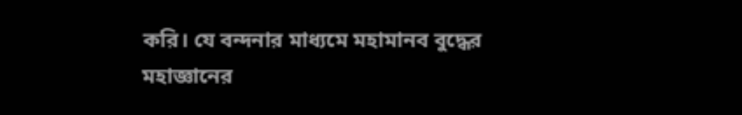করি। যে বন্দনার মাধ্যমে মহামানব বুদ্ধের মহাজ্ঞানের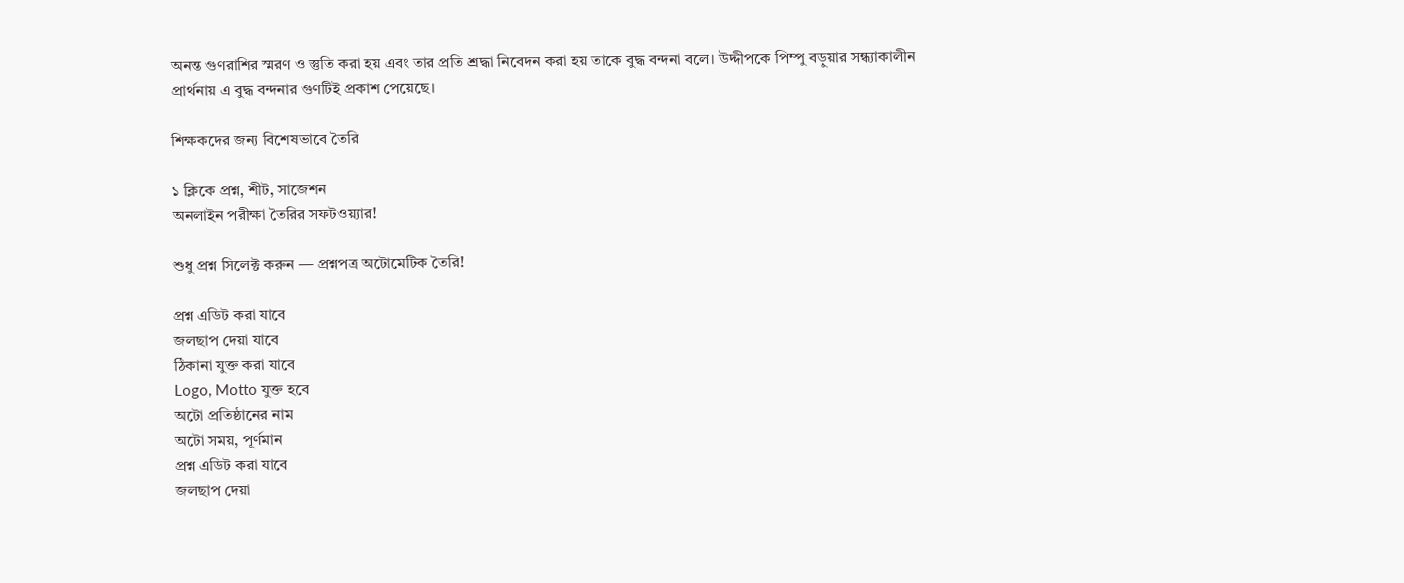অনন্ত গুণরাশির স্মরণ ও স্তুতি করা হয় এবং তার প্রতি শ্রদ্ধা নিবেদন করা হয় তাকে বুদ্ধ বন্দনা বলে। উদ্দীপকে পিম্পু বড়ুয়ার সন্ধ্যাকালীন প্রার্থনায় এ বুদ্ধ বন্দনার গুণটিই প্রকাশ পেয়েছে।

শিক্ষকদের জন্য বিশেষভাবে তৈরি

১ ক্লিকে প্রশ্ন, শীট, সাজেশন
অনলাইন পরীক্ষা তৈরির সফটওয়্যার!

শুধু প্রশ্ন সিলেক্ট করুন — প্রশ্নপত্র অটোমেটিক তৈরি!

প্রশ্ন এডিট করা যাবে
জলছাপ দেয়া যাবে
ঠিকানা যুক্ত করা যাবে
Logo, Motto যুক্ত হবে
অটো প্রতিষ্ঠানের নাম
অটো সময়, পূর্ণমান
প্রশ্ন এডিট করা যাবে
জলছাপ দেয়া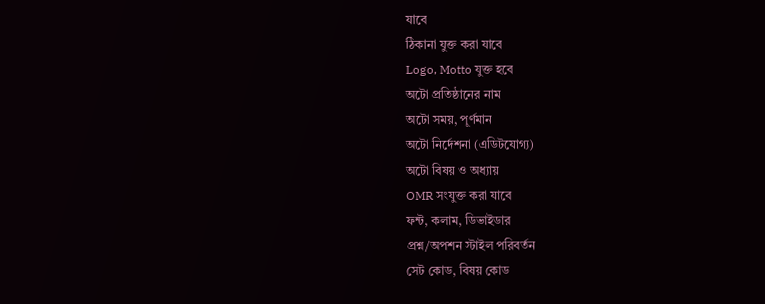যাবে
ঠিকানা যুক্ত করা যাবে
Logo, Motto যুক্ত হবে
অটো প্রতিষ্ঠানের নাম
অটো সময়, পূর্ণমান
অটো নির্দেশনা (এডিটযোগ্য)
অটো বিষয় ও অধ্যায়
OMR সংযুক্ত করা যাবে
ফন্ট, কলাম, ডিভাইডার
প্রশ্ন/অপশন স্টাইল পরিবর্তন
সেট কোড, বিষয় কোড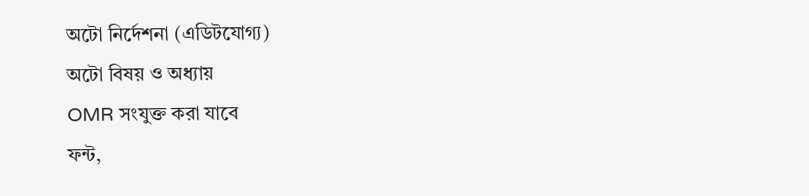অটো নির্দেশনা (এডিটযোগ্য)
অটো বিষয় ও অধ্যায়
OMR সংযুক্ত করা যাবে
ফন্ট,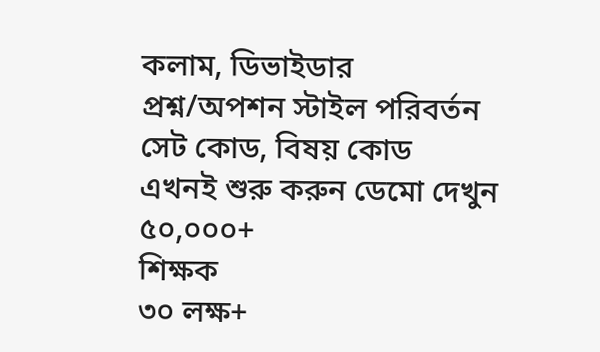কলাম, ডিভাইডার
প্রশ্ন/অপশন স্টাইল পরিবর্তন
সেট কোড, বিষয় কোড
এখনই শুরু করুন ডেমো দেখুন
৫০,০০০+
শিক্ষক
৩০ লক্ষ+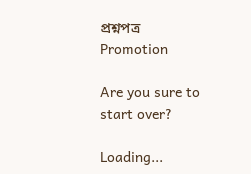প্রশ্নপত্র
Promotion

Are you sure to start over?

Loading...